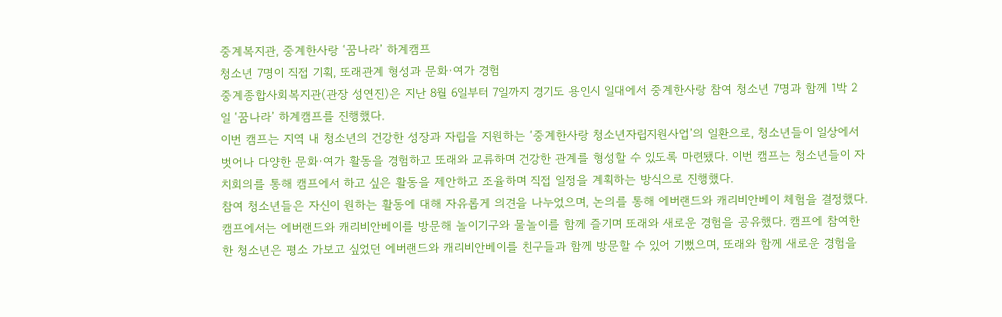중계복지관, 중계한사랑 ‘꿈나라’ 하계캠프
청소년 7명이 직접 기획, 또래관계 형성과 문화·여가 경험
중계종합사회복지관(관장 성연진)은 지난 8월 6일부터 7일까지 경기도 용인시 일대에서 중계한사랑 참여 청소년 7명과 함께 1박 2일 ‘꿈나라’ 하계캠프를 진행했다.
이번 캠프는 지역 내 청소년의 건강한 성장과 자립을 지원하는 ‘중계한사랑 청소년자립지원사업’의 일환으로, 청소년들이 일상에서 벗어나 다양한 문화·여가 활동을 경험하고 또래와 교류하며 건강한 관계를 형성할 수 있도록 마련됐다. 이번 캠프는 청소년들이 자치회의를 통해 캠프에서 하고 싶은 활동을 제안하고 조율하며 직접 일정을 계획하는 방식으로 진행했다.
참여 청소년들은 자신이 원하는 활동에 대해 자유롭게 의견을 나누었으며, 논의를 통해 에버랜드와 캐리비안베이 체험을 결정했다. 캠프에서는 에버랜드와 캐리비안베이를 방문해 놀이기구와 물놀이를 함께 즐기며 또래와 새로운 경험을 공유했다. 캠프에 참여한 한 청소년은 평소 가보고 싶었던 에버랜드와 캐리비안베이를 친구들과 함께 방문할 수 있어 기뻤으며, 또래와 함께 새로운 경험을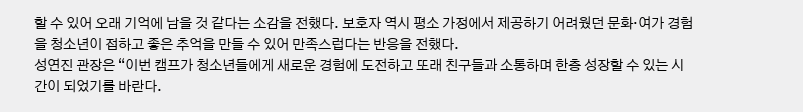할 수 있어 오래 기억에 남을 것 같다는 소감을 전했다. 보호자 역시 평소 가정에서 제공하기 어려웠던 문화·여가 경험을 청소년이 접하고 좋은 추억을 만들 수 있어 만족스럽다는 반응을 전했다.
성연진 관장은 “이번 캠프가 청소년들에게 새로운 경험에 도전하고 또래 친구들과 소통하며 한층 성장할 수 있는 시간이 되었기를 바란다.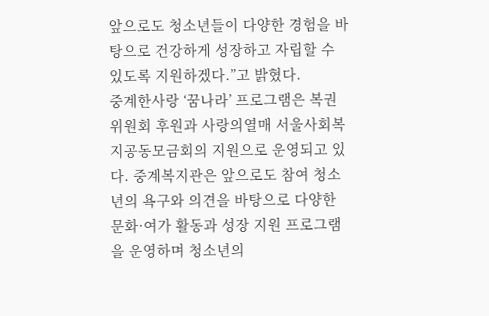앞으로도 청소년들이 다양한 경험을 바탕으로 건강하게 성장하고 자립할 수 있도록 지원하겠다.”고 밝혔다.
중계한사랑 ‘꿈나라’ 프로그램은 복권위원회 후원과 사랑의열매 서울사회복지공동모금회의 지원으로 운영되고 있다. 중계복지관은 앞으로도 참여 청소년의 욕구와 의견을 바탕으로 다양한 문화·여가 활동과 성장 지원 프로그램을 운영하며 청소년의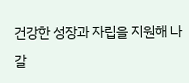건강한 성장과 자립을 지원해 나갈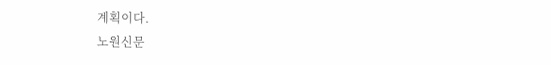계획이다.
노원신문